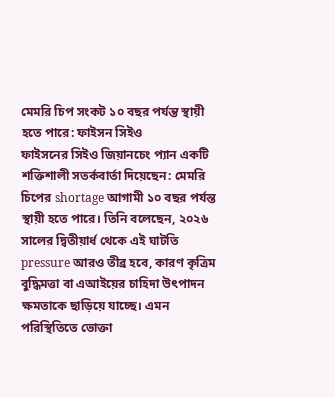মেমরি চিপ সংকট ১০ বছর পর্যন্ত স্থায়ী হতে পারে: ফাইসন সিইও
ফাইসনের সিইও জিয়ানচেং প্যান একটি শক্তিশালী সতর্কবার্তা দিয়েছেন: মেমরি চিপের shortage আগামী ১০ বছর পর্যন্ত স্থায়ী হতে পারে। তিনি বলেছেন, ২০২৬ সালের দ্বিতীয়ার্ধ থেকে এই ঘাটতি pressure আরও তীব্র হবে, কারণ কৃত্রিম বুদ্ধিমত্তা বা এআইয়ের চাহিদা উৎপাদন ক্ষমতাকে ছাড়িয়ে যাচ্ছে। এমন পরিস্থিতিতে ভোক্তা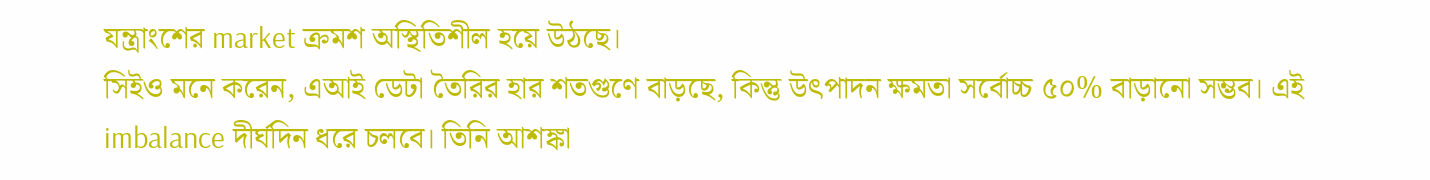যন্ত্রাংশের market ক্রমশ অস্থিতিশীল হয়ে উঠছে।
সিইও মনে করেন, এআই ডেটা তৈরির হার শতগুণে বাড়ছে, কিন্তু উৎপাদন ক্ষমতা সর্বোচ্চ ৫০% বাড়ানো সম্ভব। এই imbalance দীর্ঘদিন ধরে চলবে। তিনি আশঙ্কা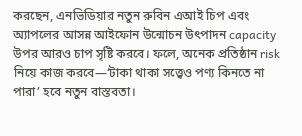করছেন, এনভিডিয়ার নতুন রুবিন এআই চিপ এবং অ্যাপলের আসন্ন আইফোন উন্মোচন উৎপাদন capacity উপর আরও চাপ সৃষ্টি করবে। ফলে, অনেক প্রতিষ্ঠান risk নিয়ে কাজ করবে—‘টাকা থাকা সত্ত্বেও পণ্য কিনতে না পারা’ হবে নতুন বাস্তবতা।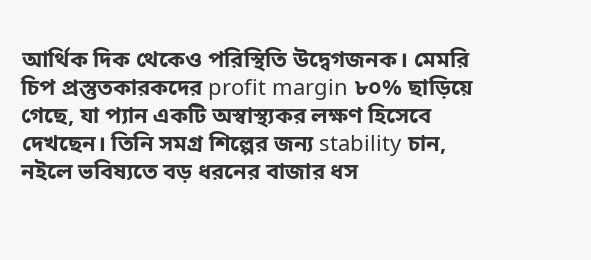আর্থিক দিক থেকেও পরিস্থিতি উদ্বেগজনক। মেমরি চিপ প্রস্তুতকারকদের profit margin ৮০% ছাড়িয়ে গেছে, যা প্যান একটি অস্বাস্থ্যকর লক্ষণ হিসেবে দেখছেন। তিনি সমগ্র শিল্পের জন্য stability চান, নইলে ভবিষ্যতে বড় ধরনের বাজার ধস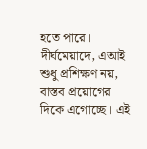হতে পারে।
দীর্ঘমেয়াদে, এআই শুধু প্রশিক্ষণ নয়, বাস্তব প্রয়োগের দিকে এগোচ্ছে। এই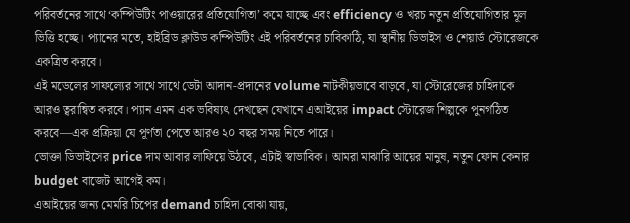পরিবর্তনের সাথে ‘কম্পিউটিং পাওয়ারের প্রতিযোগিতা’ কমে যাচ্ছে এবং efficiency ও খরচ নতুন প্রতিযোগিতার মূল ভিত্তি হচ্ছে। প্যানের মতে, হাইব্রিড ক্লাউড কম্পিউটিং এই পরিবর্তনের চাবিকাঠি, যা স্থানীয় ডিভাইস ও শেয়ার্ড স্টোরেজকে একত্রিত করবে।
এই মডেলের সাফল্যের সাথে সাথে ডেটা আদান-প্রদানের volume নাটকীয়ভাবে বাড়বে, যা স্টোরেজের চাহিদাকে আরও ত্বরান্বিত করবে। প্যান এমন এক ভবিষ্যৎ দেখছেন যেখানে এআইয়ের impact স্টোরেজ শিল্পকে পুনর্গঠিত করবে—এক প্রক্রিয়া যে পূর্ণতা পেতে আরও ২০ বছর সময় নিতে পারে।
ভোক্তা ডিভাইসের price দাম আবার লাফিয়ে উঠবে, এটাই স্বাভাবিক। আমরা মাঝারি আয়ের মানুষ, নতুন ফোন কেনার budget বাজেট আগেই কম।
এআইয়ের জন্য মেমরি চিপের demand চাহিদা বোঝা যায়,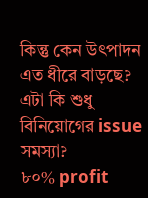কিন্তু কেন উৎপাদন এত ধীরে বাড়ছে? এটা কি শুধু বিনিয়োগের issue সমস্যা?
৮০% profit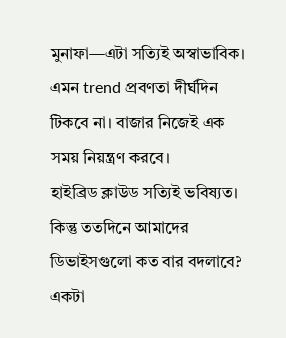মুনাফা—এটা সত্যিই অস্বাভাবিক। এমন trend প্রবণতা দীর্ঘদিন টিকবে না। বাজার নিজেই এক সময় নিয়ন্ত্রণ করবে।
হাইব্রিড ক্লাউড সত্যিই ভবিষ্যত। কিন্তু ততদিনে আমাদের ডিভাইসগুলো কত বার বদলাবে? একটা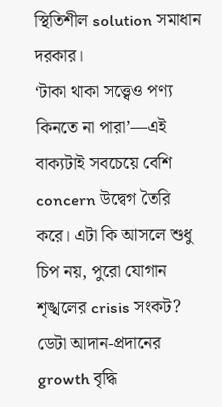স্থিতিশীল solution সমাধান দরকার।
‘টাকা থাকা সত্ত্বেও পণ্য কিনতে না পারা’—এই বাক্যটাই সবচেয়ে বেশি concern উদ্বেগ তৈরি করে। এটা কি আসলে শুধু চিপ নয়, পুরো যোগান শৃঙ্খলের crisis সংকট?
ডেটা আদান-প্রদানের growth বৃদ্ধি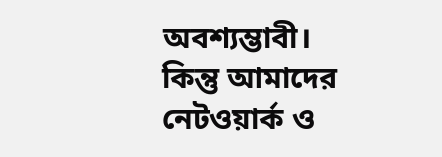অবশ্যম্ভাবী। কিন্তু আমাদের নেটওয়ার্ক ও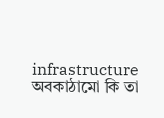infrastructure অবকাঠামো কি তা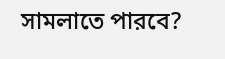সামলাতে পারবে?